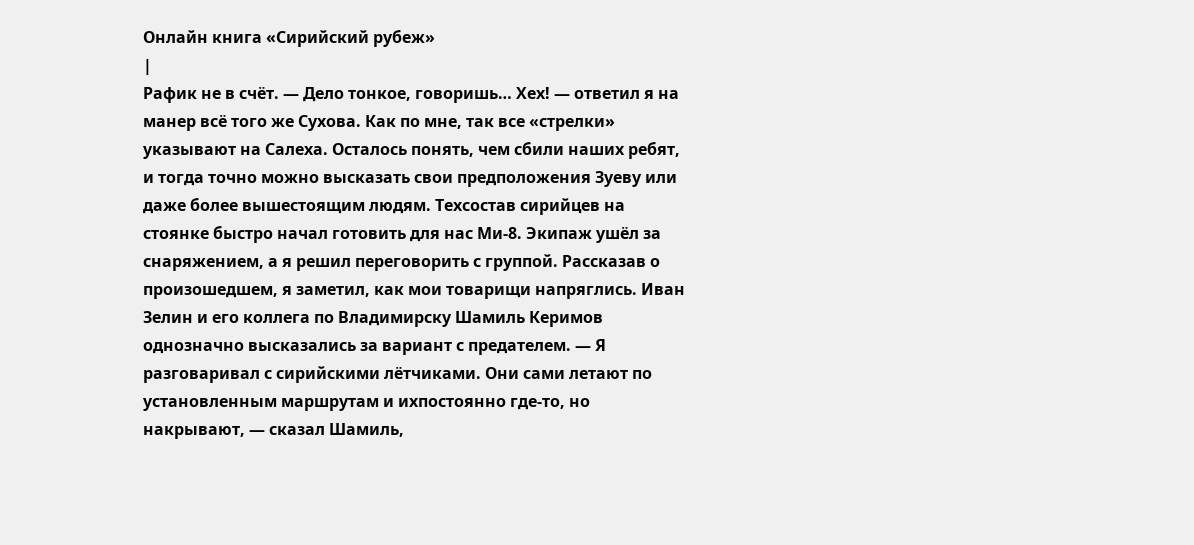Онлайн книга «Сирийский рубеж»
|
Рафик не в счёт. — Дело тонкое, говоришь… Хех! — ответил я на манер всё того же Сухова. Как по мне, так все «стрелки» указывают на Салеха. Осталось понять, чем сбили наших ребят, и тогда точно можно высказать свои предположения Зуеву или даже более вышестоящим людям. Техсостав сирийцев на стоянке быстро начал готовить для нас Ми-8. Экипаж ушёл за снаряжением, а я решил переговорить с группой. Рассказав о произошедшем, я заметил, как мои товарищи напряглись. Иван Зелин и его коллега по Владимирску Шамиль Керимов однозначно высказались за вариант с предателем. — Я разговаривал с сирийскими лётчиками. Они сами летают по установленным маршрутам и ихпостоянно где-то, но накрывают, — сказал Шамиль,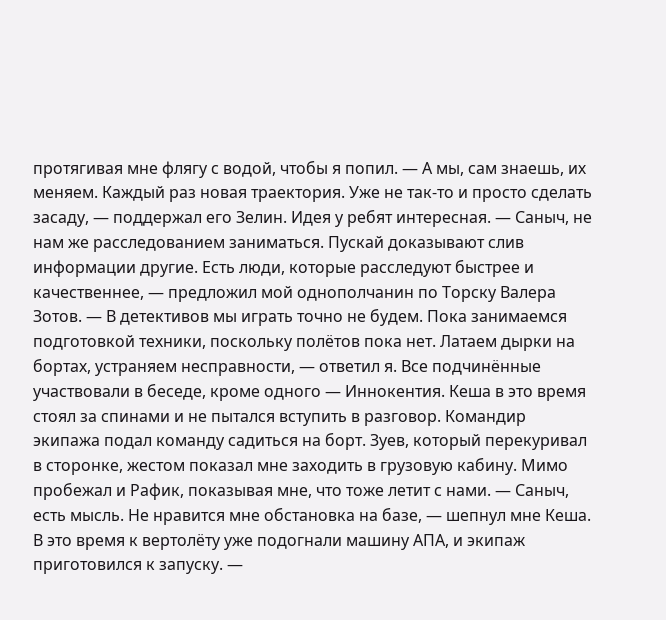протягивая мне флягу с водой, чтобы я попил. — А мы, сам знаешь, их меняем. Каждый раз новая траектория. Уже не так-то и просто сделать засаду, — поддержал его Зелин. Идея у ребят интересная. — Саныч, не нам же расследованием заниматься. Пускай доказывают слив информации другие. Есть люди, которые расследуют быстрее и качественнее, — предложил мой однополчанин по Торску Валера Зотов. — В детективов мы играть точно не будем. Пока занимаемся подготовкой техники, поскольку полётов пока нет. Латаем дырки на бортах, устраняем несправности, — ответил я. Все подчинённые участвовали в беседе, кроме одного — Иннокентия. Кеша в это время стоял за спинами и не пытался вступить в разговор. Командир экипажа подал команду садиться на борт. Зуев, который перекуривал в сторонке, жестом показал мне заходить в грузовую кабину. Мимо пробежал и Рафик, показывая мне, что тоже летит с нами. — Саныч, есть мысль. Не нравится мне обстановка на базе, — шепнул мне Кеша. В это время к вертолёту уже подогнали машину АПА, и экипаж приготовился к запуску. —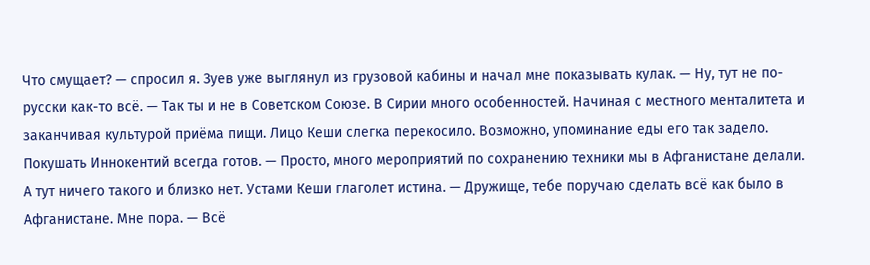Что смущает? — спросил я. Зуев уже выглянул из грузовой кабины и начал мне показывать кулак. — Ну, тут не по-русски как-то всё. — Так ты и не в Советском Союзе. В Сирии много особенностей. Начиная с местного менталитета и заканчивая культурой приёма пищи. Лицо Кеши слегка перекосило. Возможно, упоминание еды его так задело. Покушать Иннокентий всегда готов. — Просто, много мероприятий по сохранению техники мы в Афганистане делали. А тут ничего такого и близко нет. Устами Кеши глаголет истина. — Дружище, тебе поручаю сделать всё как было в Афганистане. Мне пора. — Всё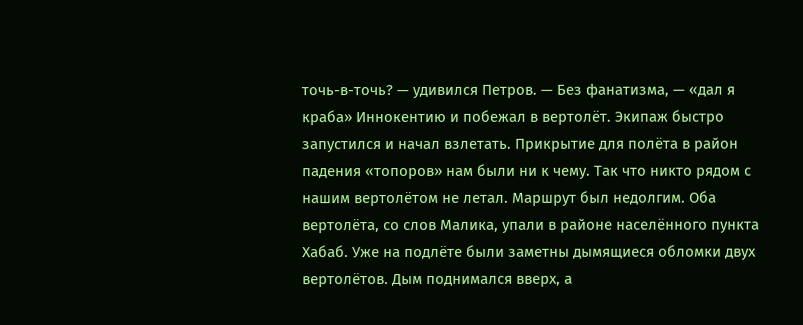точь-в-точь? — удивился Петров. — Без фанатизма, — «дал я краба» Иннокентию и побежал в вертолёт. Экипаж быстро запустился и начал взлетать. Прикрытие для полёта в район падения «топоров» нам были ни к чему. Так что никто рядом с нашим вертолётом не летал. Маршрут был недолгим. Оба вертолёта, со слов Малика, упали в районе населённого пункта Хабаб. Уже на подлёте были заметны дымящиеся обломки двух вертолётов. Дым поднимался вверх, а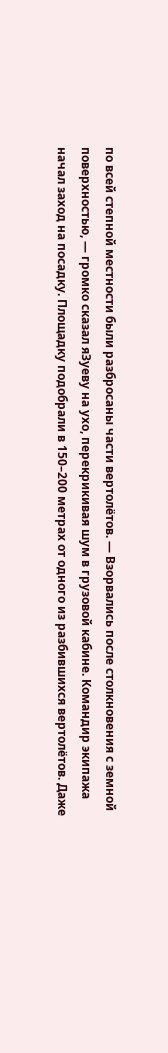по всей степной местности были разбросаны части вертолётов. — Взорвались после столкновения с земной поверхностью, — громко сказал яЗуеву на ухо, перекрикивая шум в грузовой кабине. Командир экипажа начал заход на посадку. Площадку подобрали в 150–200 метрах от одного из разбившихся вертолётов. Даже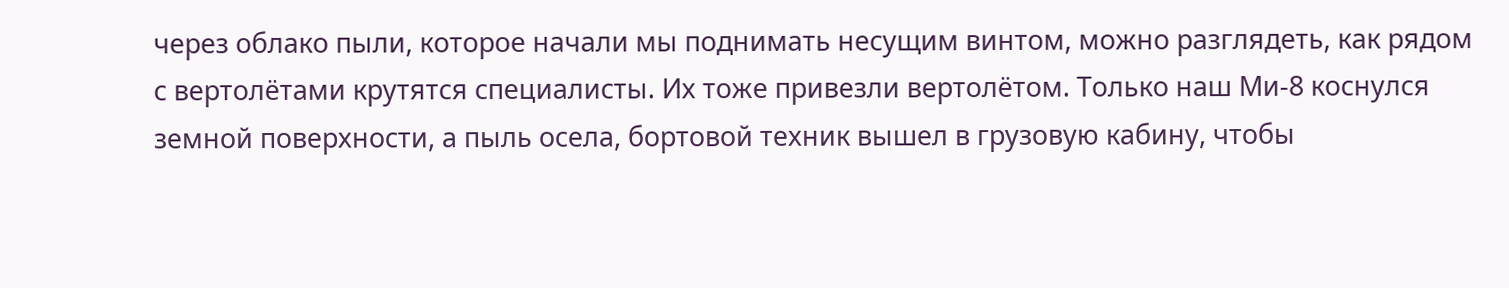через облако пыли, которое начали мы поднимать несущим винтом, можно разглядеть, как рядом с вертолётами крутятся специалисты. Их тоже привезли вертолётом. Только наш Ми-8 коснулся земной поверхности, а пыль осела, бортовой техник вышел в грузовую кабину, чтобы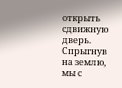открыть сдвижную дверь. Спрыгнув на землю, мы с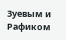Зуевым и Рафиком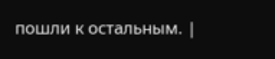пошли к остальным. |